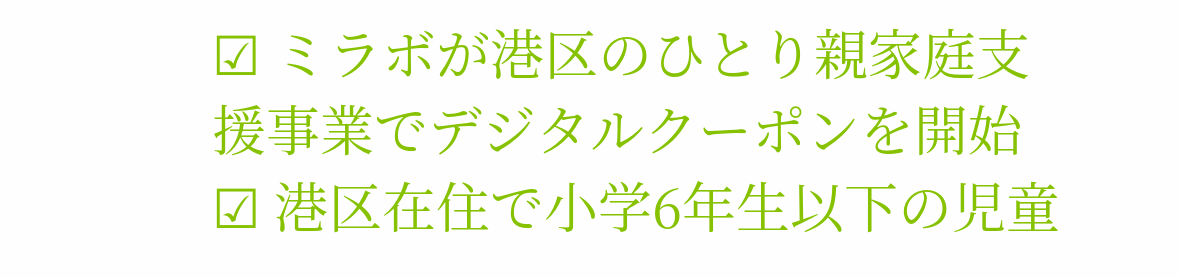☑ ミラボが港区のひとり親家庭支援事業でデジタルクーポンを開始
☑ 港区在住で小学6年生以下の児童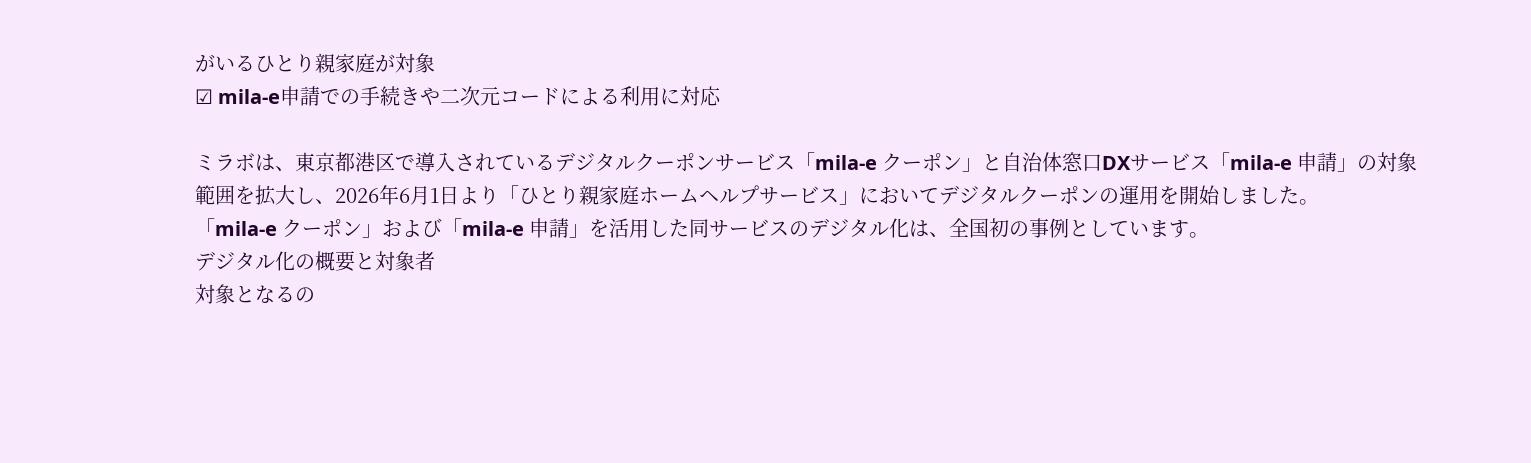がいるひとり親家庭が対象
☑ mila-e申請での手続きや二次元コードによる利用に対応

ミラボは、東京都港区で導入されているデジタルクーポンサービス「mila-e クーポン」と自治体窓口DXサービス「mila-e 申請」の対象範囲を拡大し、2026年6月1日より「ひとり親家庭ホームヘルプサービス」においてデジタルクーポンの運用を開始しました。
「mila-e クーポン」および「mila-e 申請」を活用した同サービスのデジタル化は、全国初の事例としています。
デジタル化の概要と対象者
対象となるの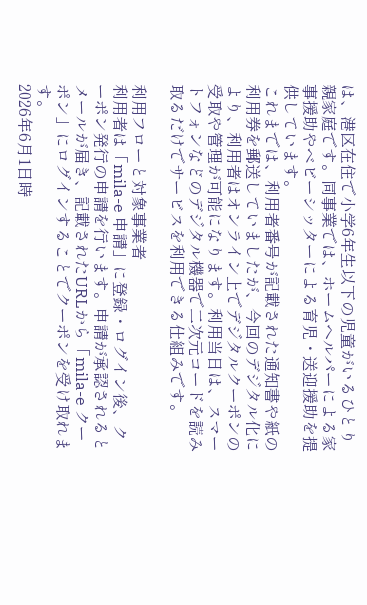は、港区在住で小学6年生以下の児童がいるひとり親家庭です。同事業では、ホームヘルパーによる家事援助やベビーシッターによる育児・送迎援助を提供しています。
これまでは、利用者番号が記載された通知書や紙の利用券を郵送していましたが、今回のデジタル化により、利用者はオンライン上でデジタルクーポンの受取や管理が可能になります。利用当日は、スマートフォンなどのデジタル機器で二次元コードを読み取るだけでサービスを利用できる仕組みです。

利用フローと対象事業者
利用者は「mila-e 申請」に登録・ログイン後、クーポン発行の申請を行います。申請が承認されるとメールが届き、記載されたURLから「mila-e クーポン」にログインすることでクーポンを受け取れます。
2026年6月1日時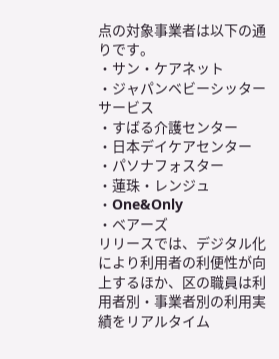点の対象事業者は以下の通りです。
・サン・ケアネット
・ジャパンベビーシッターサービス
・すばる介護センター
・日本デイケアセンター
・パソナフォスター
・蓮珠・レンジュ
・One&Only
・ベアーズ
リリースでは、デジタル化により利用者の利便性が向上するほか、区の職員は利用者別・事業者別の利用実績をリアルタイム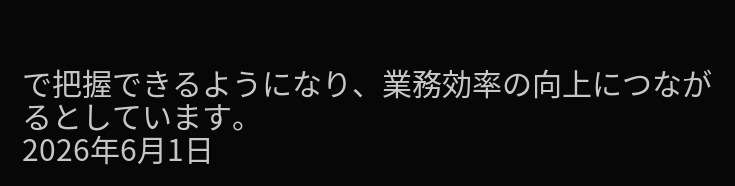で把握できるようになり、業務効率の向上につながるとしています。
2026年6月1日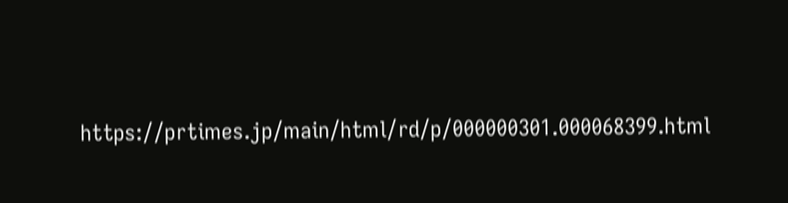https://prtimes.jp/main/html/rd/p/000000301.000068399.html